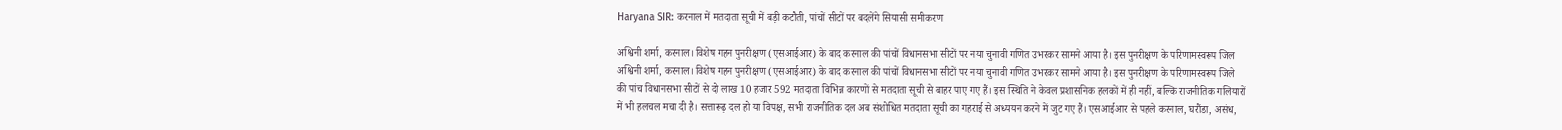Haryana SIR: करनाल में मतदाता सूची में बड़ी कटौती, पांचों सीटों पर बदलेंगे सियासी समीकरण

अश्विनी शर्मा, करनाल। विशेष गहन पुनरीक्षण (एसआईआर) के बाद करनाल की पांचों विधानसभा सीटों पर नया चुनावी गणित उभरकर सामने आया है। इस पुनरीक्षण के परिणामस्वरूप जिल
अश्विनी शर्मा, करनाल। विशेष गहन पुनरीक्षण (एसआईआर) के बाद करनाल की पांचों विधानसभा सीटों पर नया चुनावी गणित उभरकर सामने आया है। इस पुनरीक्षण के परिणामस्वरूप जिले की पांच विधानसभा सीटों से दो लाख 10 हजार 592 मतदाता विभिन्न कारणों से मतदाता सूची से बाहर पाए गए हैं। इस स्थिति ने केवल प्रशासनिक हलकों में ही नहीं, बल्कि राजनीतिक गलियारों में भी हलचल मचा दी है। सत्तारूढ़ दल हो या विपक्ष, सभी राजनीतिक दल अब संशोधित मतदाता सूची का गहराई से अध्ययन करने में जुट गए हैं। एसआईआर से पहले करनाल, घरौंडा, असंध,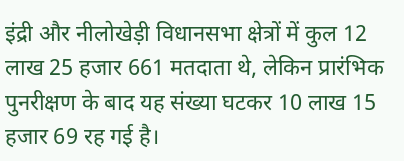इंद्री और नीलोखेड़ी विधानसभा क्षेत्रों में कुल 12 लाख 25 हजार 661 मतदाता थे, लेकिन प्रारंभिक पुनरीक्षण के बाद यह संख्या घटकर 10 लाख 15 हजार 69 रह गई है।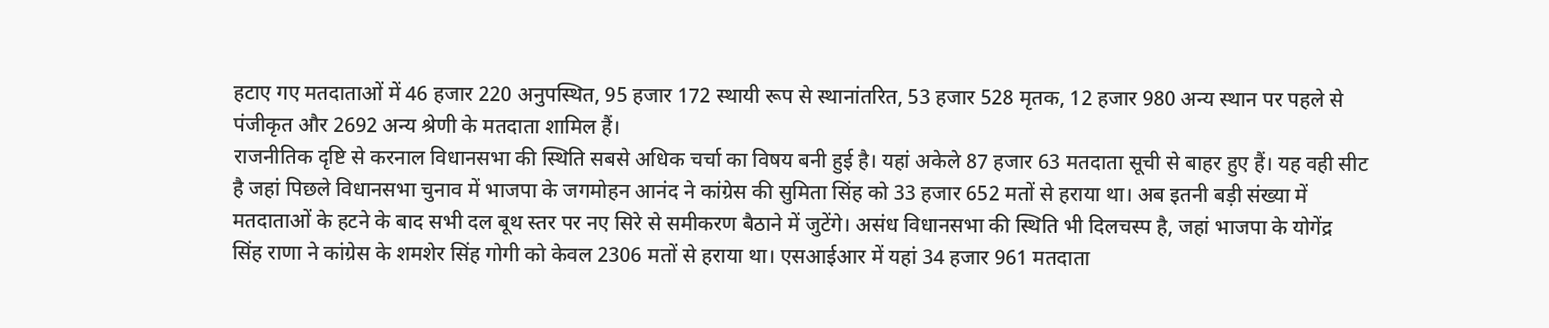हटाए गए मतदाताओं में 46 हजार 220 अनुपस्थित, 95 हजार 172 स्थायी रूप से स्थानांतरित, 53 हजार 528 मृतक, 12 हजार 980 अन्य स्थान पर पहले से पंजीकृत और 2692 अन्य श्रेणी के मतदाता शामिल हैं।
राजनीतिक दृष्टि से करनाल विधानसभा की स्थिति सबसे अधिक चर्चा का विषय बनी हुई है। यहां अकेले 87 हजार 63 मतदाता सूची से बाहर हुए हैं। यह वही सीट है जहां पिछले विधानसभा चुनाव में भाजपा के जगमोहन आनंद ने कांग्रेस की सुमिता सिंह को 33 हजार 652 मतों से हराया था। अब इतनी बड़ी संख्या में मतदाताओं के हटने के बाद सभी दल बूथ स्तर पर नए सिरे से समीकरण बैठाने में जुटेंगे। असंध विधानसभा की स्थिति भी दिलचस्प है, जहां भाजपा के योगेंद्र सिंह राणा ने कांग्रेस के शमशेर सिंह गोगी को केवल 2306 मतों से हराया था। एसआईआर में यहां 34 हजार 961 मतदाता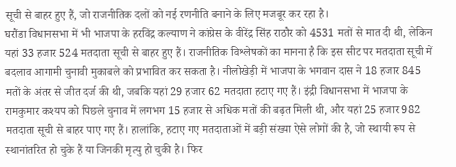सूची से बाहर हुए हैं, जो राजनीतिक दलों को नई रणनीति बनाने के लिए मजबूर कर रहा है।
घरौंडा विधानसभा में भी भाजपा के हरविंद्र कल्याण ने कांग्रेस के वीरेंद्र सिंह राठौर को 4531 मतों से मात दी थी, लेकिन यहां 33 हजार 524 मतदाता सूची से बाहर हुए हैं। राजनीतिक विश्लेषकों का मानना है कि इस सीट पर मतदाता सूची में बदलाव आगामी चुनावी मुकाबले को प्रभावित कर सकता है। नीलोखेड़ी में भाजपा के भगवान दास ने 18 हजार 845 मतों के अंतर से जीत दर्ज की थी, जबकि यहां 29 हजार 62 मतदाता हटाए गए हैं। इंद्री विधानसभा में भाजपा के रामकुमार कश्यप को पिछले चुनाव में लगभग 15 हजार से अधिक मतों की बढ़त मिली थी, और यहां 25 हजार 982 मतदाता सूची से बाहर पाए गए हैं। हालांकि, हटाए गए मतदाताओं में बड़ी संख्या ऐसे लोगों की है, जो स्थायी रूप से स्थानांतरित हो चुके हैं या जिनकी मृत्यु हो चुकी है। फिर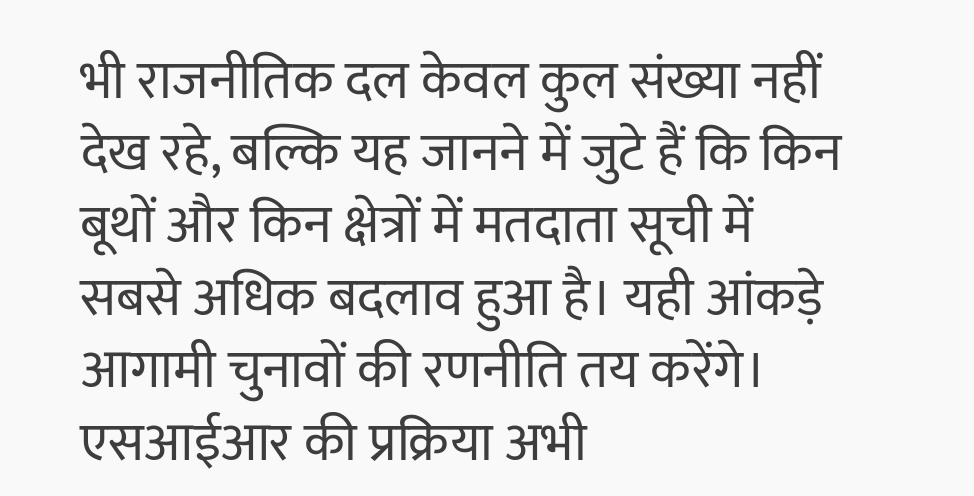भी राजनीतिक दल केवल कुल संख्या नहीं देख रहे, बल्कि यह जानने में जुटे हैं कि किन बूथों और किन क्षेत्रों में मतदाता सूची में सबसे अधिक बदलाव हुआ है। यही आंकड़े आगामी चुनावों की रणनीति तय करेंगे। एसआईआर की प्रक्रिया अभी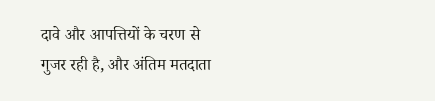दावे और आपत्तियों के चरण से गुजर रही है, और अंतिम मतदाता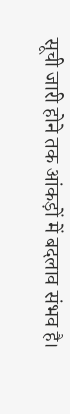सूची जारी होने तक आंकड़ों में बदलाव संभव है।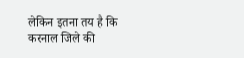लेकिन इतना तय है कि करनाल जिले की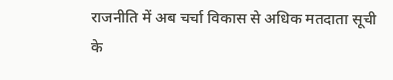राजनीति में अब चर्चा विकास से अधिक मतदाता सूची के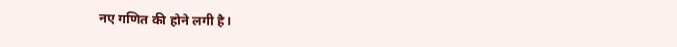नए गणित की होने लगी है।